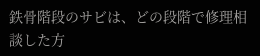鉄骨階段のサビは、どの段階で修理相談した方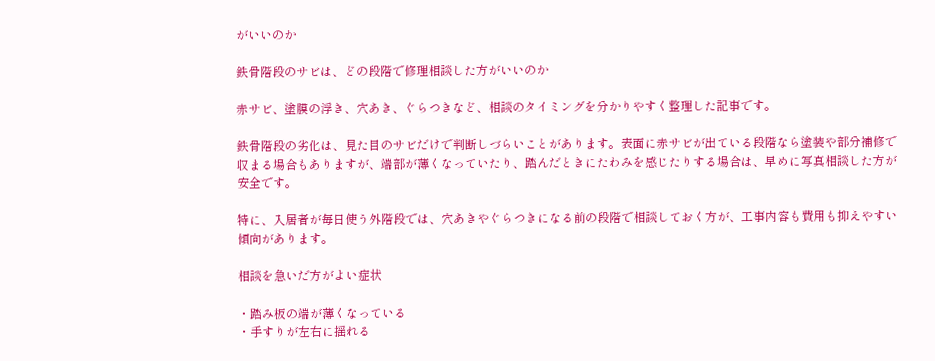がいいのか

鉄骨階段のサビは、どの段階で修理相談した方がいいのか

赤サビ、塗膜の浮き、穴あき、ぐらつきなど、相談のタイミングを分かりやすく整理した記事です。

鉄骨階段の劣化は、見た目のサビだけで判断しづらいことがあります。表面に赤サビが出ている段階なら塗装や部分補修で収まる場合もありますが、端部が薄くなっていたり、踏んだときにたわみを感じたりする場合は、早めに写真相談した方が安全です。

特に、入居者が毎日使う外階段では、穴あきやぐらつきになる前の段階で相談しておく方が、工事内容も費用も抑えやすい傾向があります。

相談を急いだ方がよい症状

・踏み板の端が薄くなっている
・手すりが左右に揺れる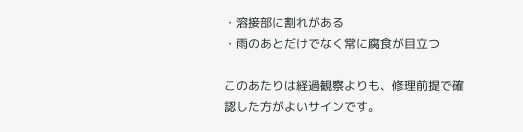・溶接部に割れがある
・雨のあとだけでなく常に腐食が目立つ

このあたりは経過観察よりも、修理前提で確認した方がよいサインです。